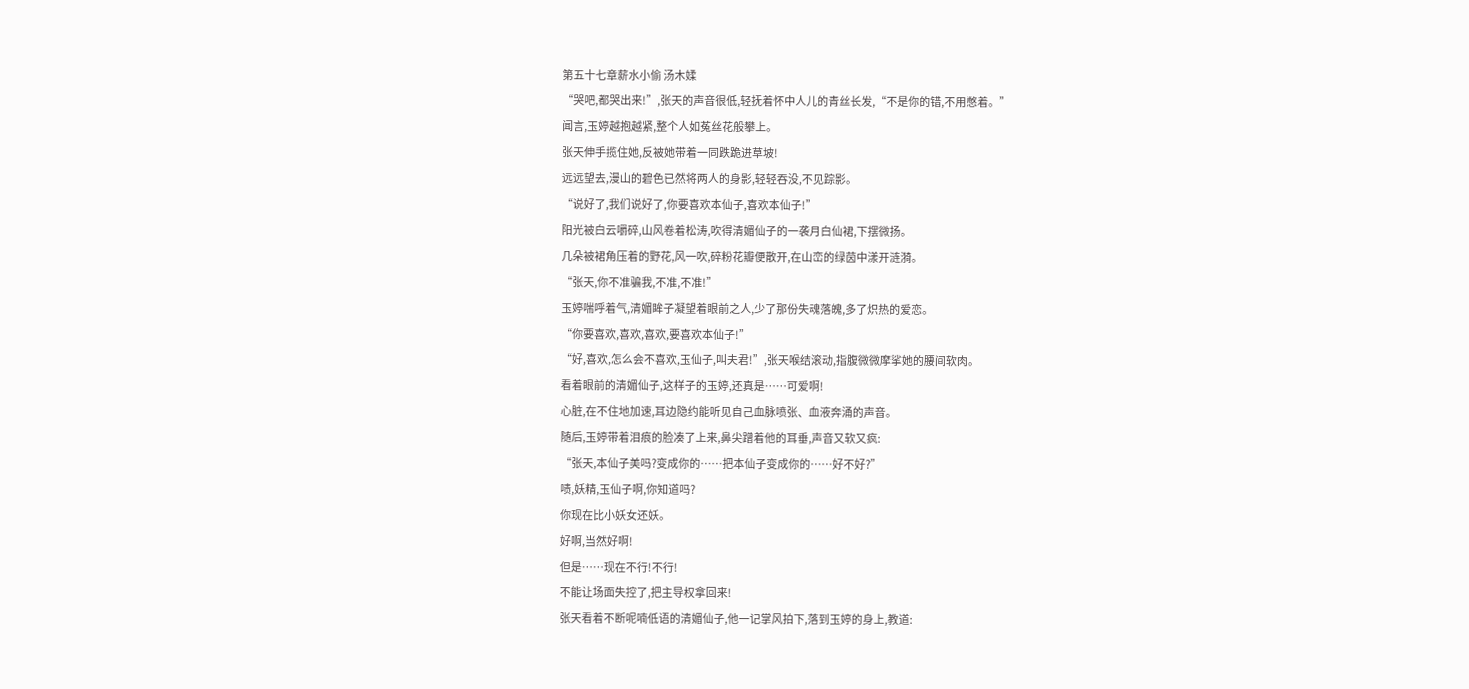第五十七章薪水小偷 汤木媃
“哭吧,都哭出来!”,张天的声音很低,轻抚着怀中人儿的青丝长发,“不是你的错,不用憋着。”
闻言,玉婷越抱越紧,整个人如菟丝花般攀上。
张天伸手揽住她,反被她带着一同跌跪进草坡!
远远望去,漫山的碧色已然将两人的身影,轻轻吞没,不见踪影。
“说好了,我们说好了,你要喜欢本仙子,喜欢本仙子!”
阳光被白云嚼碎,山风卷着松涛,吹得清媚仙子的一袭月白仙裙,下摆微扬。
几朵被裙角压着的野花,风一吹,碎粉花瓣便散开,在山峦的绿茵中漾开涟漪。
“张天,你不准骗我,不准,不准!”
玉婷喘呼着气,清媚眸子凝望着眼前之人,少了那份失魂落魄,多了炽热的爱恋。
“你要喜欢,喜欢,喜欢,要喜欢本仙子!”
“好,喜欢,怎么会不喜欢,玉仙子,叫夫君!”,张天喉结滚动,指腹微微摩挲她的腰间软肉。
看着眼前的清媚仙子,这样子的玉婷,还真是……可爱啊!
心脏,在不住地加速,耳边隐约能听见自己血脉喷张、血液奔涌的声音。
随后,玉婷带着泪痕的脸凑了上来,鼻尖蹭着他的耳垂,声音又软又疯:
“张天,本仙子美吗?变成你的……把本仙子变成你的……好不好?”
啧,妖精,玉仙子啊,你知道吗?
你现在比小妖女还妖。
好啊,当然好啊!
但是……现在不行!不行!
不能让场面失控了,把主导权拿回来!
张天看着不断呢喃低语的清媚仙子,他一记掌风拍下,落到玉婷的身上,教道: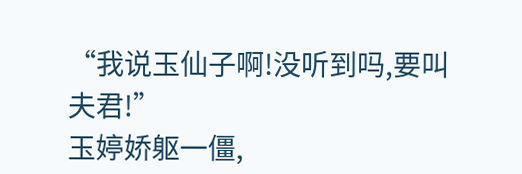“我说玉仙子啊!没听到吗,要叫夫君!”
玉婷娇躯一僵,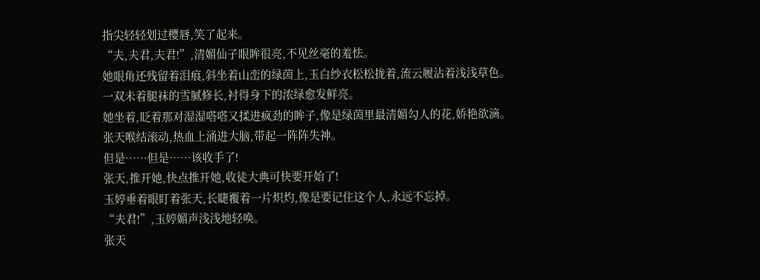指尖轻轻划过樱唇,笑了起来。
“夫,夫君,夫君!”,清媚仙子眼眸很亮,不见丝毫的羞怯。
她眼角还残留着泪痕,斜坐着山峦的绿茵上,玉白纱衣松松拢着,流云履沾着浅浅草色。
一双未着腿袜的雪腻修长,衬得身下的浓绿愈发鲜亮。
她坐着,眨着那对湿湿嗒嗒又揉进疯劲的眸子,像是绿茵里最清媚勾人的花,娇艳欲滴。
张天喉结滚动,热血上涌进大脑,带起一阵阵失神。
但是……但是……该收手了!
张天,推开她,快点推开她,收徒大典可快要开始了!
玉婷垂着眼盯着张天,长睫覆着一片炽灼,像是要记住这个人,永远不忘掉。
“夫君!”,玉婷媚声浅浅地轻唤。
张天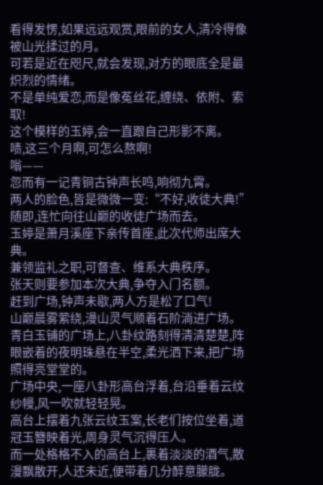看得发愣,如果远远观赏,眼前的女人,清冷得像被山光揉过的月。
可若是近在咫尺,就会发现,对方的眼底全是最炽烈的情绪。
不是单纯爱恋,而是像菟丝花,缠绕、依附、索取!
这个模样的玉婷,会一直跟自己形影不离。
啧,这三个月啊,可怎么熬啊!
嗡——
忽而有一记青铜古钟声长鸣,响彻九霄。
两人的脸色,皆是微微一变:“不好,收徒大典!”
随即,连忙向往山巅的收徒广场而去。
玉婷是萧月溪座下亲传首座,此次代师出席大典。
兼领监礼之职,可督查、维系大典秩序。
张天则要参加本次大典,争夺入门名额。
赶到广场,钟声未歇,两人方是松了口气!
山巅晨雾萦绕,漫山灵气顺着石阶淌进广场。
青白玉铺的广场上,八卦纹路刻得清清楚楚,阵眼嵌着的夜明珠悬在半空,柔光洒下来,把广场照得亮堂堂的。
广场中央,一座八卦形高台浮着,台沿垂着云纹纱幔,风一吹就轻轻晃。
高台上摆着九张云纹玉案,长老们按位坐着,道冠玉簪映着光,周身灵气沉得压人。
而一处格格不入的高台上,裹着淡淡的酒气,散漫飘散开,人还未近,便带着几分醉意朦胧。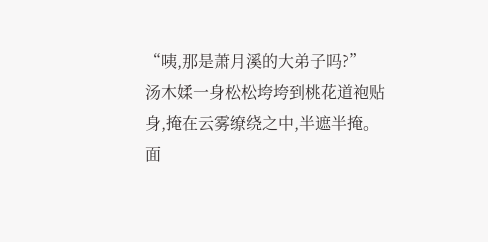“咦,那是萧月溪的大弟子吗?”
汤木媃一身松松垮垮到桃花道袍贴身,掩在云雾缭绕之中,半遮半掩。
面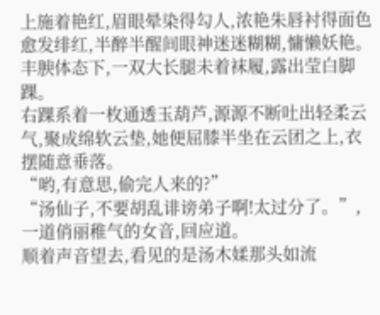上施着艳红,眉眼晕染得勾人,浓艳朱唇衬得面色愈发绯红,半醉半醒间眼神迷迷糊糊,慵懒妖艳。
丰腴体态下,一双大长腿未着袜履,露出莹白脚踝。
右踝系着一枚通透玉葫芦,源源不断吐出轻柔云气,聚成绵软云垫,她便屈膝半坐在云团之上,衣摆随意垂落。
“哟,有意思,偷完人来的?”
“汤仙子,不要胡乱诽谤弟子啊!太过分了。”,一道俏丽稚气的女音,回应道。
顺着声音望去,看见的是汤木媃那头如流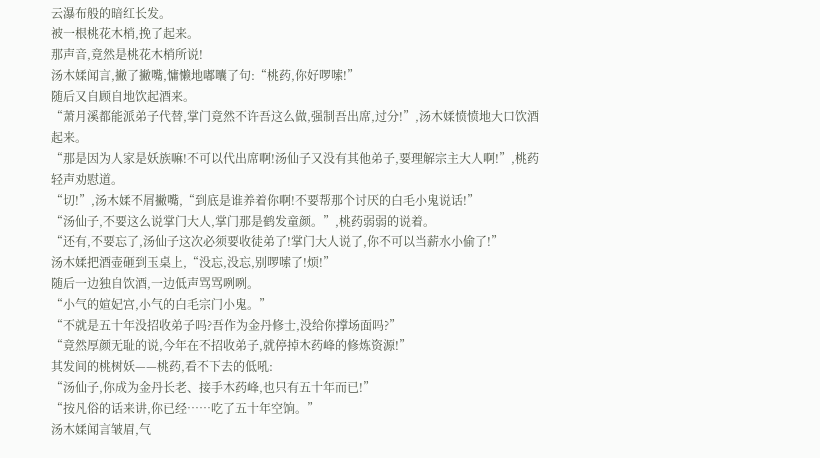云瀑布般的暗红长发。
被一根桃花木梢,挽了起来。
那声音,竟然是桃花木梢所说!
汤木媃闻言,撇了撇嘴,慵懒地嘟囔了句:“桃药,你好啰嗦!”
随后又自顾自地饮起酒来。
“萧月溪都能派弟子代替,掌门竟然不许吾这么做,强制吾出席,过分!”,汤木媃愤愤地大口饮酒起来。
“那是因为人家是妖族嘛!不可以代出席啊!汤仙子又没有其他弟子,要理解宗主大人啊!”,桃药轻声劝慰道。
“切!”,汤木媃不屑撇嘴,“到底是谁养着你啊!不要帮那个讨厌的白毛小鬼说话!”
“汤仙子,不要这么说掌门大人,掌门那是鹤发童颜。”,桃药弱弱的说着。
“还有,不要忘了,汤仙子这次必须要收徒弟了!掌门大人说了,你不可以当薪水小偷了!”
汤木媃把酒壶砸到玉桌上,“没忘,没忘,别啰嗦了!烦!”
随后一边独自饮酒,一边低声骂骂咧咧。
“小气的媗妃宫,小气的白毛宗门小鬼。”
“不就是五十年没招收弟子吗?吾作为金丹修士,没给你撑场面吗?”
“竟然厚颜无耻的说,今年在不招收弟子,就停掉木药峰的修炼资源!”
其发间的桃树妖——桃药,看不下去的低吼:
“汤仙子,你成为金丹长老、接手木药峰,也只有五十年而已!”
“按凡俗的话来讲,你已经……吃了五十年空饷。”
汤木媃闻言皱眉,气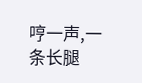哼一声,一条长腿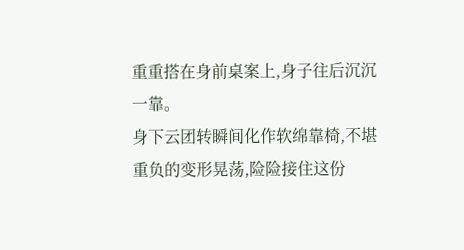重重搭在身前桌案上,身子往后沉沉一靠。
身下云团转瞬间化作软绵靠椅,不堪重负的变形晃荡,险险接住这份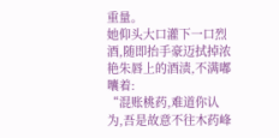重量。
她仰头大口灌下一口烈酒,随即抬手豪迈拭掉浓艳朱唇上的酒渍,不满嘟囔着:
“混账桃药,难道你认为,吾是故意不往木药峰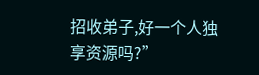招收弟子,好一个人独享资源吗?”